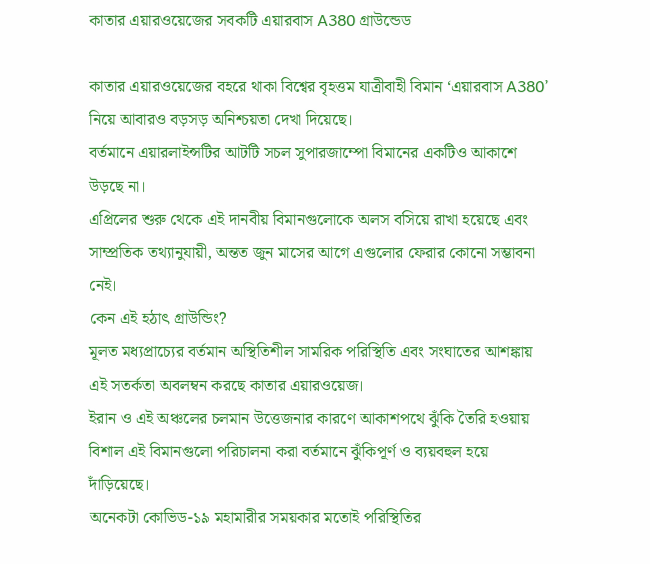কাতার এয়ারওয়েজের সবকটি এয়ারবাস A380 গ্রাউন্ডেড

কাতার এয়ারওয়েজের বহরে থাকা বিশ্বের বৃহত্তম যাত্রীবাহী বিমান ‘এয়ারবাস A380’ নিয়ে আবারও বড়সড় অনিশ্চয়তা দেখা দিয়েছে।
বর্তমানে এয়ারলাইন্সটির আটটি সচল সুপারজাম্পো বিমানের একটিও আকাশে উড়ছে না।
এপ্রিলের শুরু থেকে এই দানবীয় বিমানগুলোকে অলস বসিয়ে রাখা হয়েছে এবং সাম্প্রতিক তথ্যানুযায়ী, অন্তত জুন মাসের আগে এগুলোর ফেরার কোনো সম্ভাবনা নেই।
কেন এই হঠাৎ গ্রাউন্ডিং?
মূলত মধ্যপ্রাচ্যের বর্তমান অস্থিতিশীল সামরিক পরিস্থিতি এবং সংঘাতের আশঙ্কায় এই সতর্কতা অবলম্বন করছে কাতার এয়ারওয়েজ।
ইরান ও এই অঞ্চলের চলমান উত্তেজনার কারণে আকাশপথে ঝুঁকি তৈরি হওয়ায় বিশাল এই বিমানগুলো পরিচালনা করা বর্তমানে ঝুঁকিপূর্ণ ও ব্যয়বহুল হয়ে দাঁড়িয়েছে।
অনেকটা কোভিড-১৯ মহামারীর সময়কার মতোই পরিস্থিতির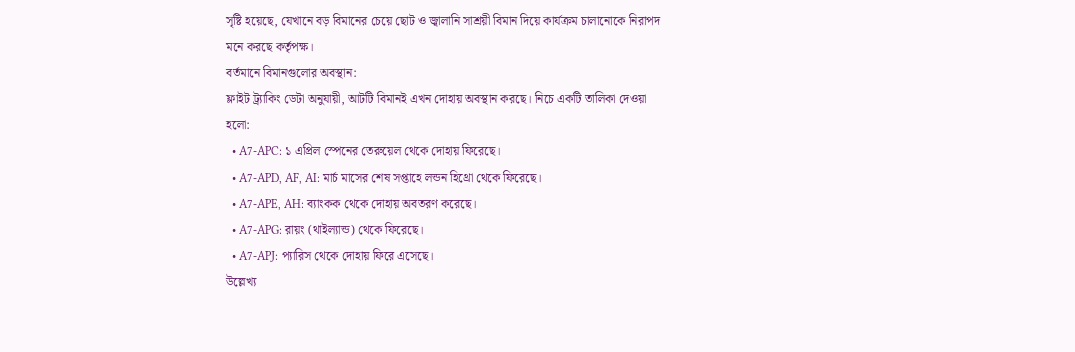সৃষ্টি হয়েছে, যেখানে বড় বিমানের চেয়ে ছোট ও জ্বালানি সাশ্রয়ী বিমান দিয়ে কার্যক্রম চালানোকে নিরাপদ মনে করছে কর্তৃপক্ষ।
বর্তমানে বিমানগুলোর অবস্থান:
ফ্লাইট ট্র্যাকিং ডেটা অনুযায়ী, আটটি বিমানই এখন দোহায় অবস্থান করছে। নিচে একটি তালিকা দেওয়া হলো:
  • A7-APC: ১ এপ্রিল স্পেনের তেরুয়েল থেকে দোহায় ফিরেছে।
  • A7-APD, AF, AI: মার্চ মাসের শেষ সপ্তাহে লন্ডন হিথ্রো থেকে ফিরেছে।
  • A7-APE, AH: ব্যাংকক থেকে দোহায় অবতরণ করেছে।
  • A7-APG: রায়ং (থাইল্যান্ড) থেকে ফিরেছে।
  • A7-APJ: প্যারিস থেকে দোহায় ফিরে এসেছে।
উল্লেখ্য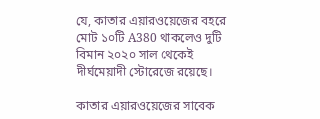যে, কাতার এয়ারওয়েজের বহরে মোট ১০টি A380 থাকলেও দুটি বিমান ২০২০ সাল থেকেই দীর্ঘমেয়াদী স্টোরেজে রয়েছে।

কাতার এয়ারওয়েজের সাবেক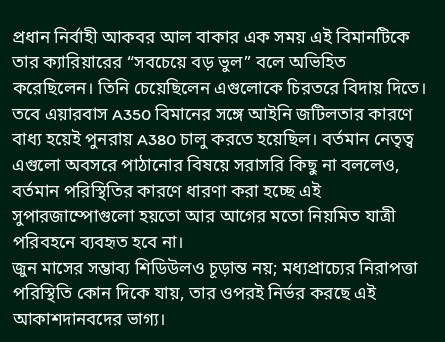প্রধান নির্বাহী আকবর আল বাকার এক সময় এই বিমানটিকে তার ক্যারিয়ারের “সবচেয়ে বড় ভুল” বলে অভিহিত করেছিলেন। তিনি চেয়েছিলেন এগুলোকে চিরতরে বিদায় দিতে। তবে এয়ারবাস A350 বিমানের সঙ্গে আইনি জটিলতার কারণে বাধ্য হয়েই পুনরায় A380 চালু করতে হয়েছিল। বর্তমান নেতৃত্ব এগুলো অবসরে পাঠানোর বিষয়ে সরাসরি কিছু না বললেও, বর্তমান পরিস্থিতির কারণে ধারণা করা হচ্ছে এই সুপারজাম্পোগুলো হয়তো আর আগের মতো নিয়মিত যাত্রী পরিবহনে ব্যবহৃত হবে না।
জুন মাসের সম্ভাব্য শিডিউলও চূড়ান্ত নয়; মধ্যপ্রাচ্যের নিরাপত্তা পরিস্থিতি কোন দিকে যায়, তার ওপরই নির্ভর করছে এই আকাশদানবদের ভাগ্য।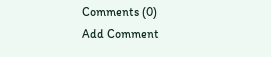Comments (0)
Add Comment